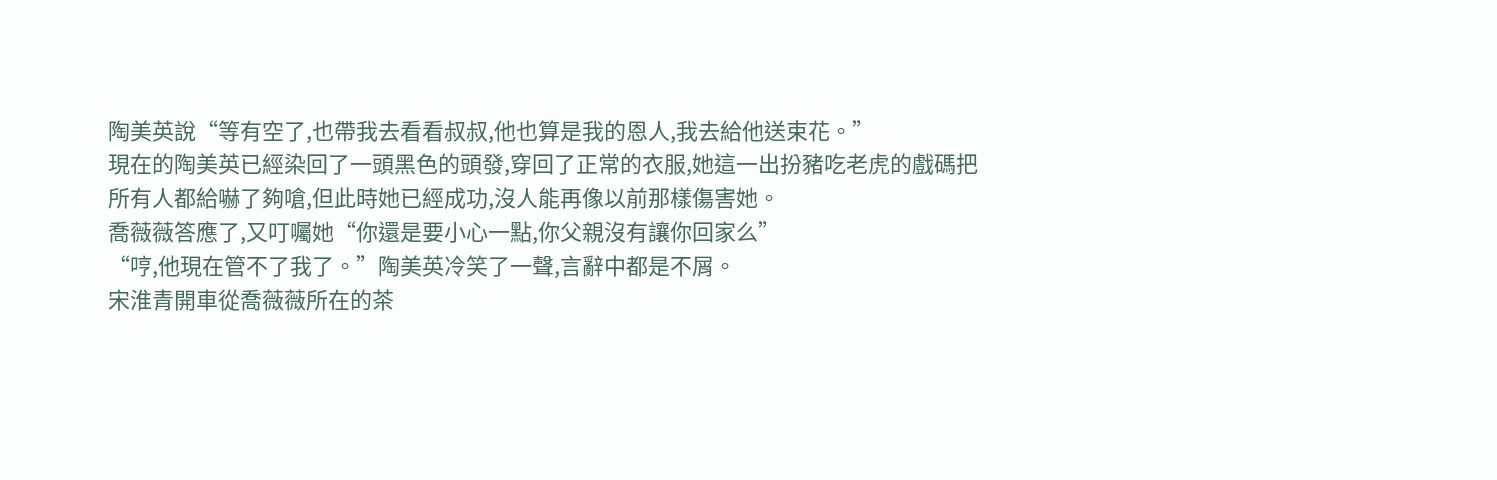陶美英說“等有空了,也帶我去看看叔叔,他也算是我的恩人,我去給他送束花。”
現在的陶美英已經染回了一頭黑色的頭發,穿回了正常的衣服,她這一出扮豬吃老虎的戲碼把所有人都給嚇了夠嗆,但此時她已經成功,沒人能再像以前那樣傷害她。
喬薇薇答應了,又叮囑她“你還是要小心一點,你父親沒有讓你回家么”
“哼,他現在管不了我了。”陶美英冷笑了一聲,言辭中都是不屑。
宋淮青開車從喬薇薇所在的茶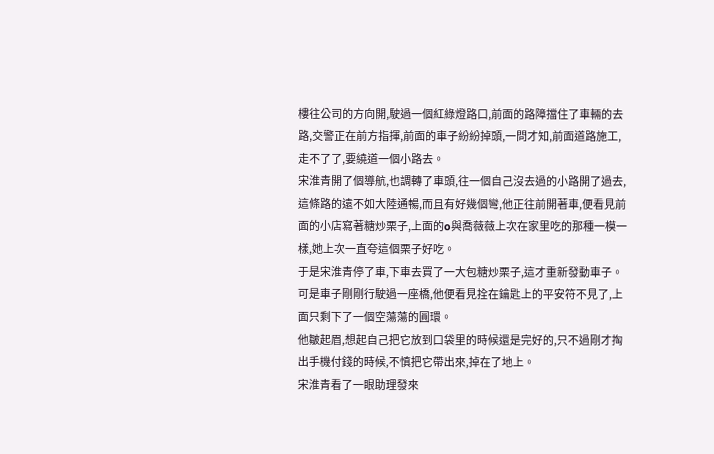樓往公司的方向開,駛過一個紅綠燈路口,前面的路障擋住了車輛的去路,交警正在前方指揮,前面的車子紛紛掉頭,一問才知,前面道路施工,走不了了,要繞道一個小路去。
宋淮青開了個導航,也調轉了車頭,往一個自己沒去過的小路開了過去,這條路的遠不如大陸通暢,而且有好幾個彎,他正往前開著車,便看見前面的小店寫著糖炒栗子,上面的o與喬薇薇上次在家里吃的那種一模一樣,她上次一直夸這個栗子好吃。
于是宋淮青停了車,下車去買了一大包糖炒栗子,這才重新發動車子。
可是車子剛剛行駛過一座橋,他便看見拴在鑰匙上的平安符不見了,上面只剩下了一個空蕩蕩的圓環。
他皺起眉,想起自己把它放到口袋里的時候還是完好的,只不過剛才掏出手機付錢的時候,不慎把它帶出來,掉在了地上。
宋淮青看了一眼助理發來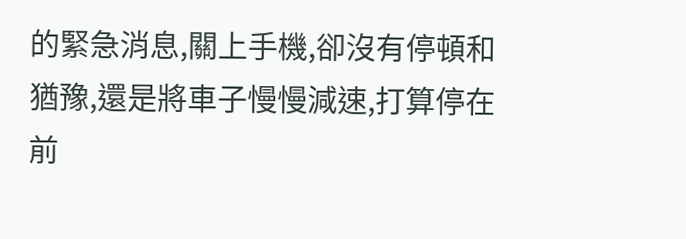的緊急消息,關上手機,卻沒有停頓和猶豫,還是將車子慢慢減速,打算停在前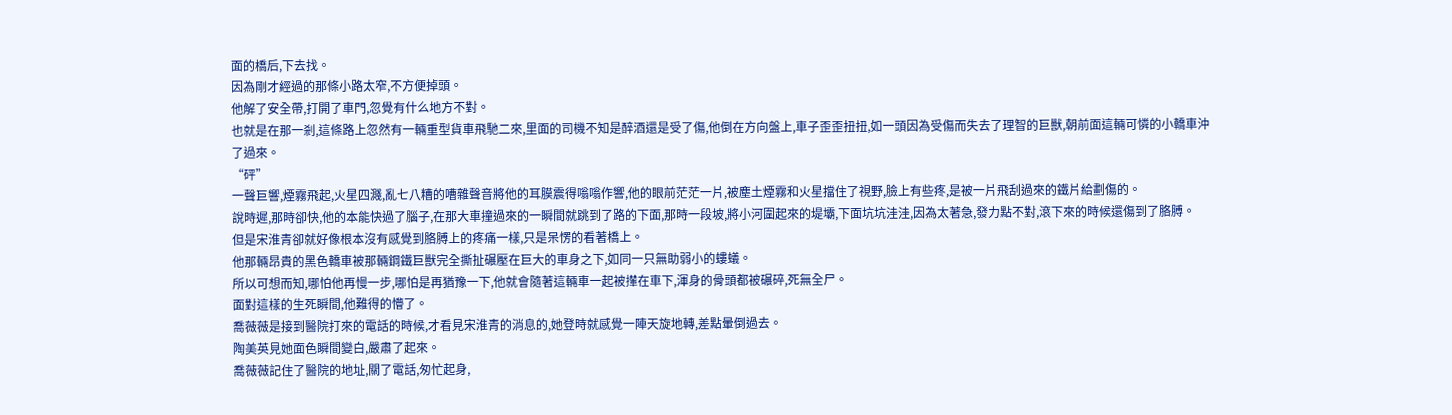面的橋后,下去找。
因為剛才經過的那條小路太窄,不方便掉頭。
他解了安全帶,打開了車門,忽覺有什么地方不對。
也就是在那一剎,這條路上忽然有一輛重型貨車飛馳二來,里面的司機不知是醉酒還是受了傷,他倒在方向盤上,車子歪歪扭扭,如一頭因為受傷而失去了理智的巨獸,朝前面這輛可憐的小轎車沖了過來。
“砰”
一聲巨響,煙霧飛起,火星四濺,亂七八糟的嘈雜聲音將他的耳膜震得嗡嗡作響,他的眼前茫茫一片,被塵土煙霧和火星擋住了視野,臉上有些疼,是被一片飛刮過來的鐵片給劃傷的。
說時遲,那時卻快,他的本能快過了腦子,在那大車撞過來的一瞬間就跳到了路的下面,那時一段坡,將小河圍起來的堤壩,下面坑坑洼洼,因為太著急,發力點不對,滾下來的時候還傷到了胳膊。
但是宋淮青卻就好像根本沒有感覺到胳膊上的疼痛一樣,只是呆愣的看著橋上。
他那輛昂貴的黑色轎車被那輛鋼鐵巨獸完全撕扯碾壓在巨大的車身之下,如同一只無助弱小的螻蟻。
所以可想而知,哪怕他再慢一步,哪怕是再猶豫一下,他就會隨著這輛車一起被攆在車下,渾身的骨頭都被碾碎,死無全尸。
面對這樣的生死瞬間,他難得的懵了。
喬薇薇是接到醫院打來的電話的時候,才看見宋淮青的消息的,她登時就感覺一陣天旋地轉,差點暈倒過去。
陶美英見她面色瞬間變白,嚴肅了起來。
喬薇薇記住了醫院的地址,關了電話,匆忙起身,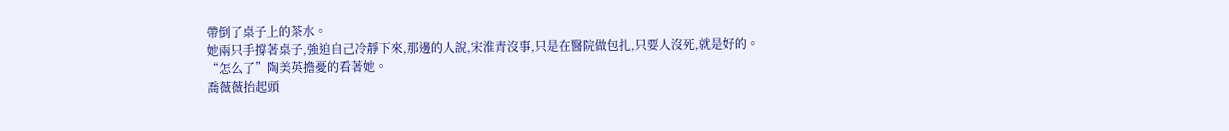帶倒了桌子上的茶水。
她兩只手撐著桌子,強迫自己冷靜下來,那邊的人說,宋淮青沒事,只是在醫院做包扎,只要人沒死,就是好的。
“怎么了”陶美英擔憂的看著她。
喬薇薇抬起頭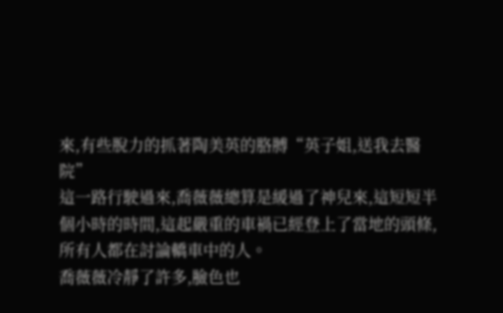來,有些脫力的抓著陶美英的胳膊“英子姐,送我去醫院”
這一路行駛過來,喬薇薇總算是緩過了神兒來,這短短半個小時的時間,這起嚴重的車禍已經登上了當地的頭條,所有人都在討論轎車中的人。
喬薇薇冷靜了許多,臉色也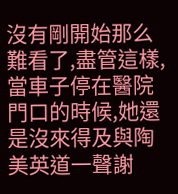沒有剛開始那么難看了,盡管這樣,當車子停在醫院門口的時候,她還是沒來得及與陶美英道一聲謝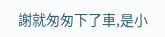謝就匆匆下了車,是小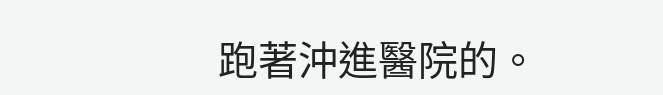跑著沖進醫院的。